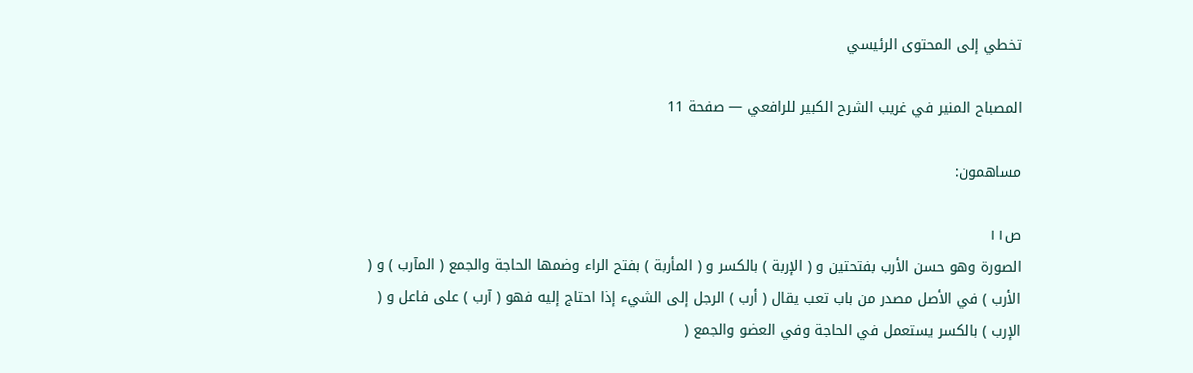تخطي إلى المحتوى الرئيسي

المصباح المنير في غريب الشرح الكبير للرافعي — صفحة 11

مساهمون:

ص١١
الصورة وهو حسن الأرب بفتحتين و ( الإربة ) بالكسر و ( المأربة ) بفتح الراء وضمها الحاجة والجمع ( المآرب ) و ( الأرب ) في الأصل مصدر من باب تعب يقال ( أرب ) الرجل إلى الشيء إذا احتاج إليه فهو ( آرب ) على فاعل و ( الإرب ) بالكسر يستعمل في الحاجة وفي العضو والجمع (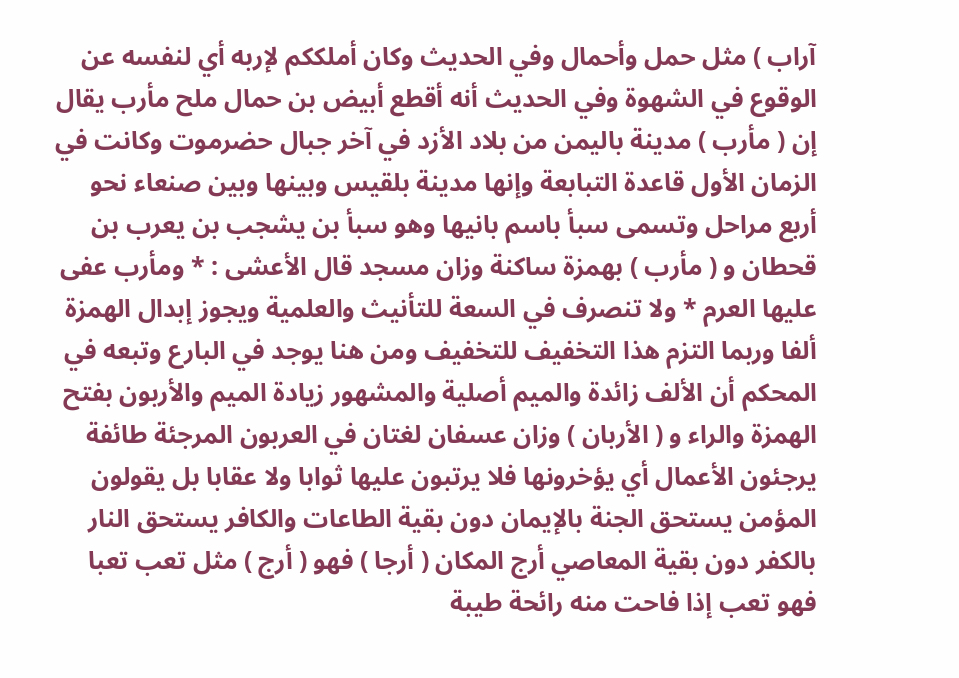آراب ) مثل حمل وأحمال وفي الحديث وكان أملككم لإربه أي لنفسه عن الوقوع في الشهوة وفي الحديث أنه أقطع أبيض بن حمال ملح مأرب يقال إن ( مأرب ) مدينة باليمن من بلاد الأزد في آخر جبال حضرموت وكانت في الزمان الأول قاعدة التبابعة وإنها مدينة بلقيس وبينها وبين صنعاء نحو أربع مراحل وتسمى سبأ باسم بانيها وهو سبأ بن يشجب بن يعرب بن قحطان و ( مأرب ) بهمزة ساكنة وزان مسجد قال الأعشى : * ومأرب عفى عليها العرم * ولا تنصرف في السعة للتأنيث والعلمية ويجوز إبدال الهمزة ألفا وربما التزم هذا التخفيف للتخفيف ومن هنا يوجد في البارع وتبعه في المحكم أن الألف زائدة والميم أصلية والمشهور زيادة الميم والأربون بفتح الهمزة والراء و ( الأربان ) وزان عسفان لغتان في العربون المرجئة طائفة يرجئون الأعمال أي يؤخرونها فلا يرتبون عليها ثوابا ولا عقابا بل يقولون المؤمن يستحق الجنة بالإيمان دون بقية الطاعات والكافر يستحق النار بالكفر دون بقية المعاصي أرج المكان ( أرجا ) فهو ( أرج ) مثل تعب تعبا فهو تعب إذا فاحت منه رائحة طيبة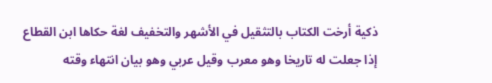ذكية أرخت الكتاب بالتثقيل في الأشهر والتخفيف لغة حكاها ابن القطاع إذا جعلت له تاريخا وهو معرب وقيل عربي وهو بيان انتهاء وقته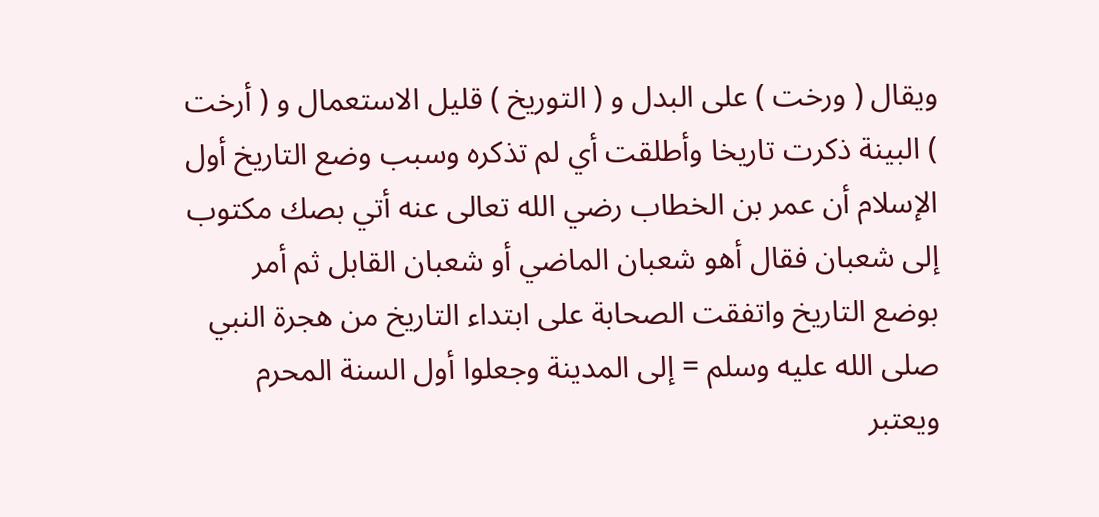ويقال ( ورخت ) على البدل و ( التوريخ ) قليل الاستعمال و ( أرخت ) البينة ذكرت تاريخا وأطلقت أي لم تذكره وسبب وضع التاريخ أول الإسلام أن عمر بن الخطاب رضي الله تعالى عنه أتي بصك مكتوب إلى شعبان فقال أهو شعبان الماضي أو شعبان القابل ثم أمر بوضع التاريخ واتفقت الصحابة على ابتداء التاريخ من هجرة النبي صلى الله عليه وسلم = إلى المدينة وجعلوا أول السنة المحرم ويعتبر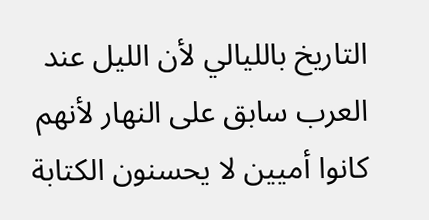التاريخ بالليالي لأن الليل عند العرب سابق على النهار لأنهم كانوا أميين لا يحسنون الكتابة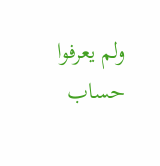ولم يعرفوا حساب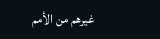غيرهم من الأمم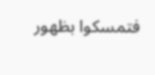فتمسكوا بظهور